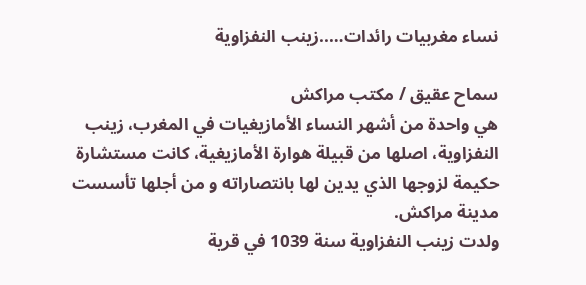نساء مغربيات رائدات…..زينب النفزاوية

سماح عقيق / مكتب مراكش
هي واحدة من أشهر النساء الأمازيغيات في المغرب، زينب النفزاوية، اصلها من قبيلة هوارة الأمازيغية، كانت مستشارة حكيمة لزوجها الذي يدين لها بانتصاراته و من أجلها تأسست مدينة مراكش.
ولدت زينب النفزاوية سنة 1039 في قرية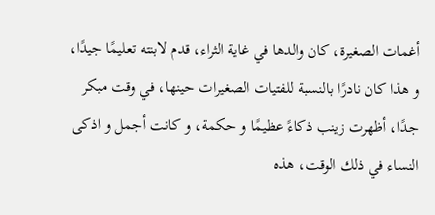أغمات الصغيرة، كان والدها في غاية الثراء، قدم لابنته تعليمًا جيدًا، و هذا كان نادرًا بالنسبة للفتيات الصغيرات حينها، في وقت مبكر جدًا، أظهرت زينب ذكاءً عظيمًا و حكمة، و كانت أجمل و اذكى النساء في ذلك الوقت، هذه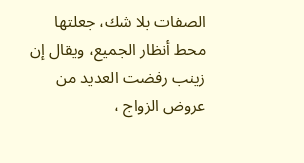الصفات بلا شك، جعلتها محط أنظار الجميع، ويقال إن زينب رفضت العديد من عروض الزواج ،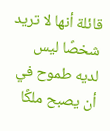قائلة أنها لا تريد شخصًا ليس لديه طموح في أن يصبح ملكًا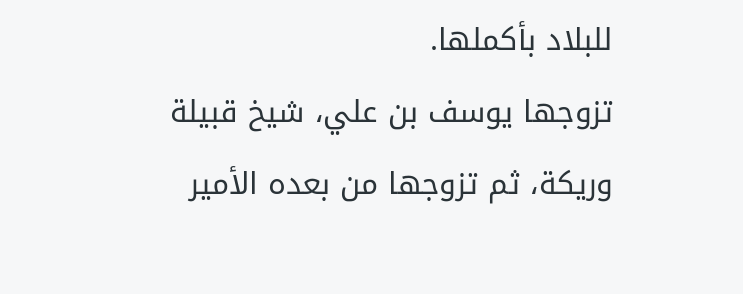للبلاد بأكملها.
تزوجها يوسف بن علي، شيخ قبيلة وريكة، ثم تزوجها من بعده الأمير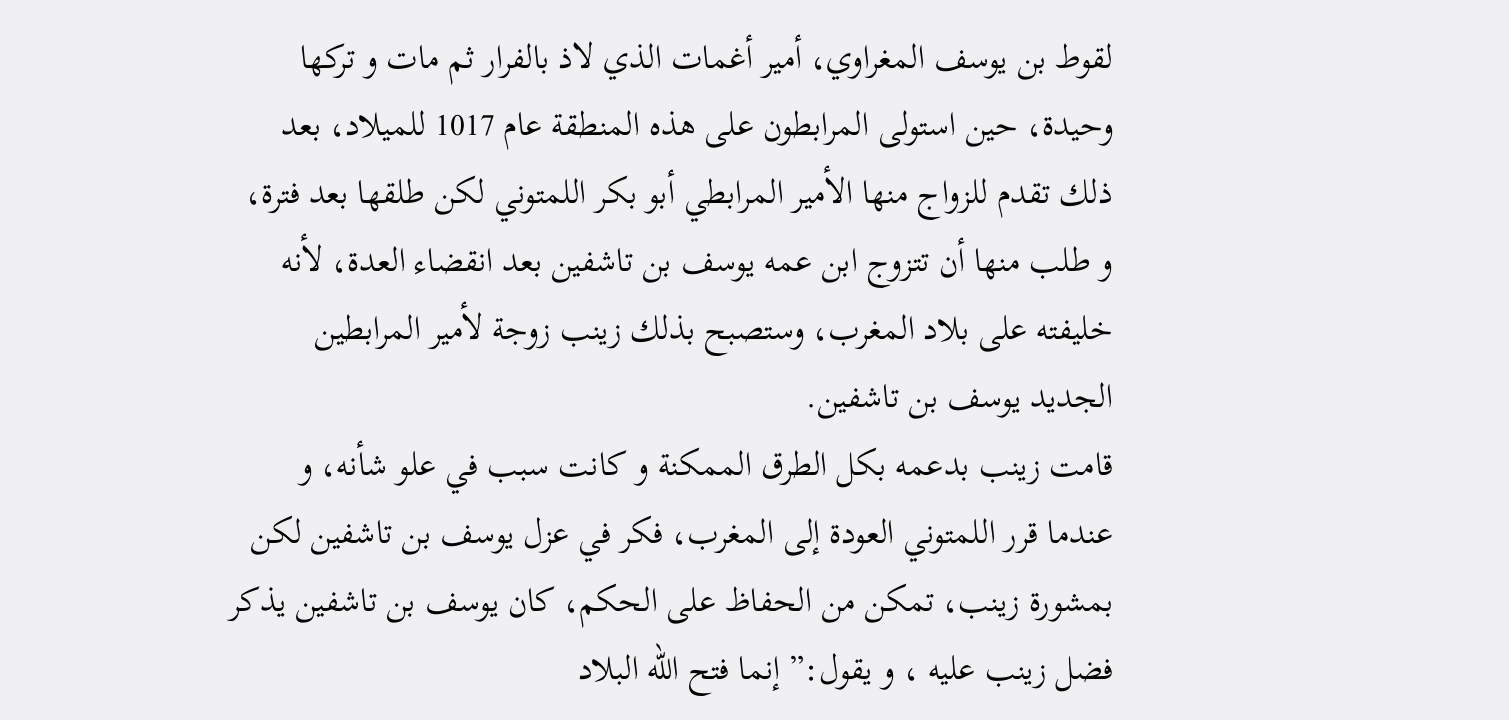لقوط بن يوسف المغراوي، أمير أغمات الذي لاذ بالفرار ثم مات و تركها وحيدة، حين استولى المرابطون على هذه المنطقة عام 1017 للميلاد، بعد ذلك تقدم للزواج منها الأمير المرابطي أبو بكر اللمتوني لكن طلقها بعد فترة، و طلب منها أن تتزوج ابن عمه يوسف بن تاشفين بعد انقضاء العدة، لأنه خليفته على بلاد المغرب، وستصبح بذلك زينب زوجة لأمير المرابطين الجديد يوسف بن تاشفين.
قامت زينب بدعمه بكل الطرق الممكنة و كانت سبب في علو شأنه، و عندما قرر اللمتوني العودة إلى المغرب، فكر في عزل يوسف بن تاشفين لكن بمشورة زينب، تمكن من الحفاظ على الحكم، كان يوسف بن تاشفين يذكر فضل زينب عليه ، و يقول:” إنما فتح الله البلاد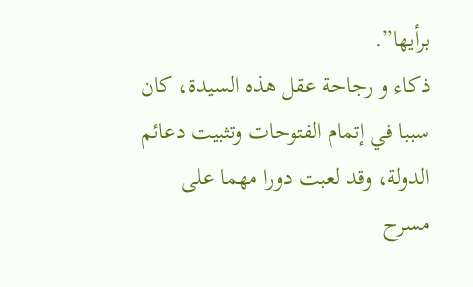برأيها”.
ذكاء و رجاحة عقل هذه السيدة، كان سببا في إتمام الفتوحات وتثبيت دعائم الدولة، وقد لعبت دورا مهما على مسرح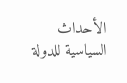الأحداث السياسية للدولة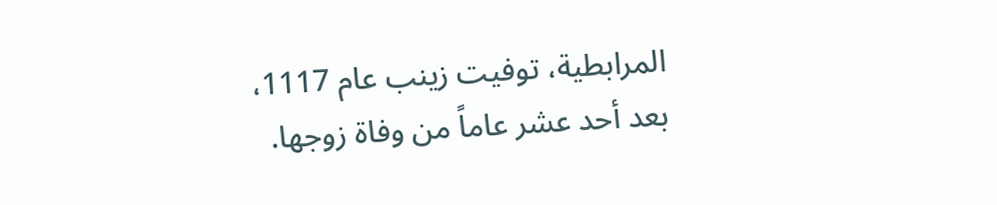المرابطية، توفيت زينب عام 1117، بعد أحد عشر عاماً من وفاة زوجها.